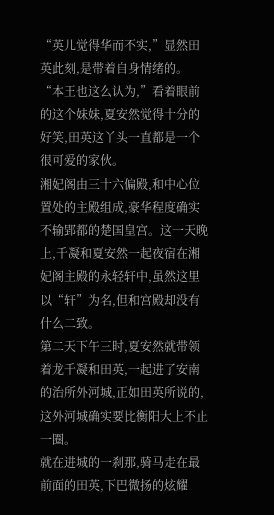“英儿觉得华而不实,”显然田英此刻,是带着自身情绪的。
“本王也这么认为,”看着眼前的这个妹妹,夏安然觉得十分的好笑,田英这丫头一直都是一个很可爱的家伙。
湘妃阁由三十六偏殿,和中心位置处的主殿组成,豪华程度确实不输郢都的楚国皇宫。这一天晚上,千凝和夏安然一起夜宿在湘妃阁主殿的永轻轩中,虽然这里以“轩”为名,但和宫殿却没有什么二致。
第二天下午三时,夏安然就带领着龙千凝和田英,一起进了安南的治所外河城,正如田英所说的,这外河城确实要比衡阳大上不止一圈。
就在进城的一刹那,骑马走在最前面的田英,下巴微扬的炫耀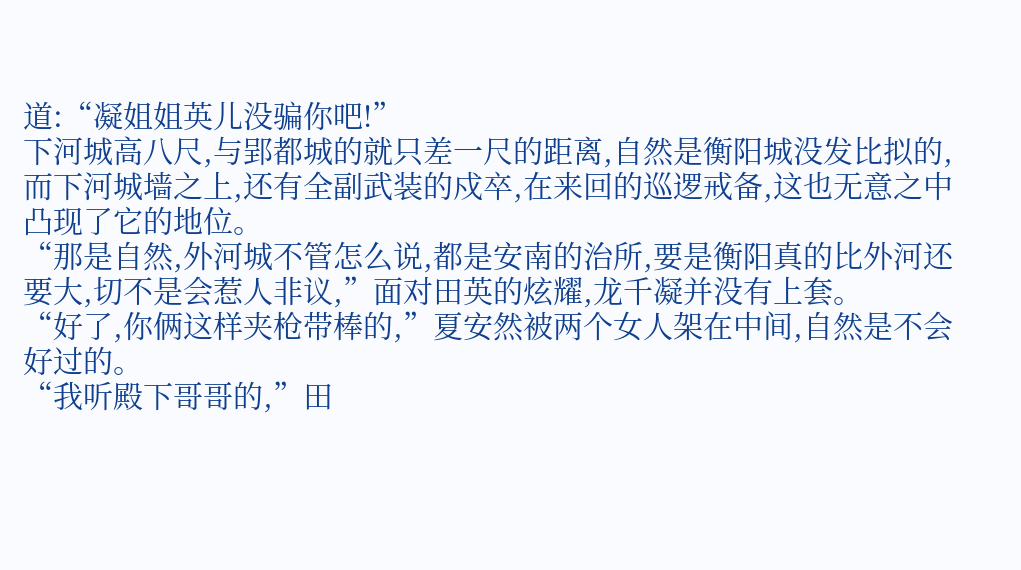道:“凝姐姐英儿没骗你吧!”
下河城高八尺,与郢都城的就只差一尺的距离,自然是衡阳城没发比拟的,而下河城墙之上,还有全副武装的戍卒,在来回的巡逻戒备,这也无意之中凸现了它的地位。
“那是自然,外河城不管怎么说,都是安南的治所,要是衡阳真的比外河还要大,切不是会惹人非议,”面对田英的炫耀,龙千凝并没有上套。
“好了,你俩这样夹枪带棒的,”夏安然被两个女人架在中间,自然是不会好过的。
“我听殿下哥哥的,”田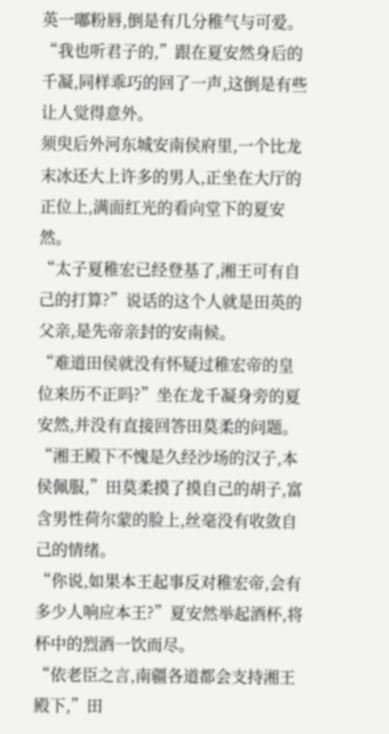英一嘟粉唇,倒是有几分稚气与可爱。
“我也听君子的,”跟在夏安然身后的千凝,同样乖巧的回了一声,这倒是有些让人觉得意外。
须臾后外河东城安南侯府里,一个比龙末冰还大上许多的男人,正坐在大厅的正位上,满面红光的看向堂下的夏安然。
“太子夏稚宏已经登基了,湘王可有自己的打算?”说话的这个人就是田英的父亲,是先帝亲封的安南候。
“难道田侯就没有怀疑过稚宏帝的皇位来历不正吗?”坐在龙千凝身旁的夏安然,并没有直接回答田莫柔的问题。
“湘王殿下不愧是久经沙场的汉子,本侯佩服,”田莫柔摸了摸自己的胡子,富含男性荷尔蒙的脸上,丝毫没有收敛自己的情绪。
“你说,如果本王起事反对稚宏帝,会有多少人响应本王?”夏安然举起酒杯,将杯中的烈酒一饮而尽。
“依老臣之言,南疆各道都会支持湘王殿下,”田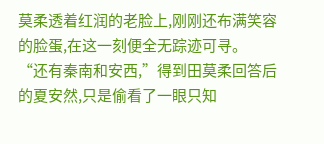莫柔透着红润的老脸上,刚刚还布满笑容的脸蛋,在这一刻便全无踪迹可寻。
“还有秦南和安西,”得到田莫柔回答后的夏安然,只是偷看了一眼只知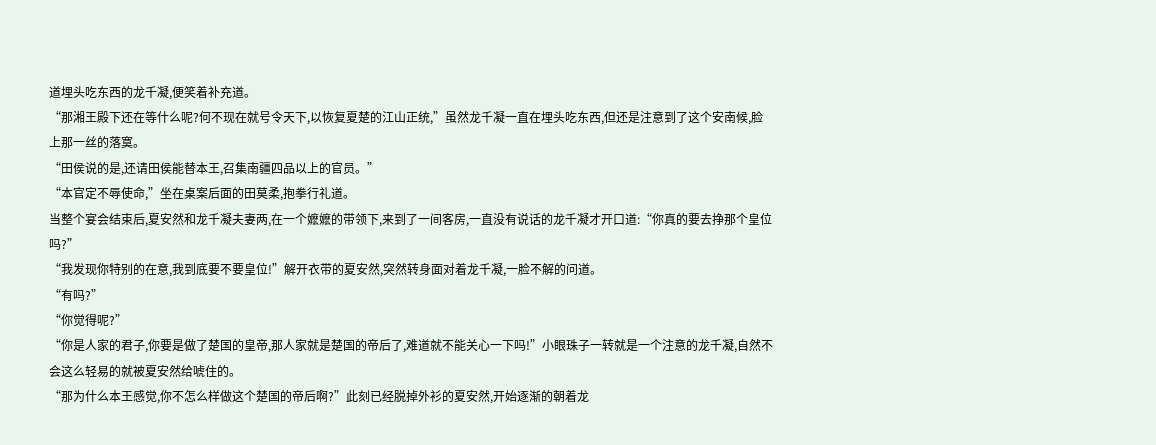道埋头吃东西的龙千凝,便笑着补充道。
“那湘王殿下还在等什么呢?何不现在就号令天下,以恢复夏楚的江山正统,”虽然龙千凝一直在埋头吃东西,但还是注意到了这个安南候,脸上那一丝的落寞。
“田侯说的是,还请田侯能替本王,召集南疆四品以上的官员。”
“本官定不辱使命,”坐在桌案后面的田莫柔,抱拳行礼道。
当整个宴会结束后,夏安然和龙千凝夫妻两,在一个嬷嬷的带领下,来到了一间客房,一直没有说话的龙千凝才开口道:“你真的要去挣那个皇位吗?”
“我发现你特别的在意,我到底要不要皇位!”解开衣带的夏安然,突然转身面对着龙千凝,一脸不解的问道。
“有吗?”
“你觉得呢?”
“你是人家的君子,你要是做了楚国的皇帝,那人家就是楚国的帝后了,难道就不能关心一下吗!”小眼珠子一转就是一个注意的龙千凝,自然不会这么轻易的就被夏安然给唬住的。
“那为什么本王感觉,你不怎么样做这个楚国的帝后啊?”此刻已经脱掉外衫的夏安然,开始逐渐的朝着龙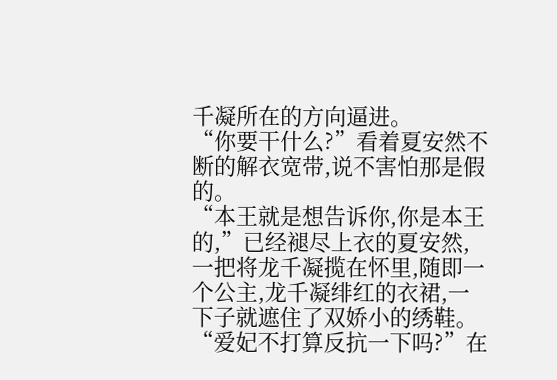千凝所在的方向逼进。
“你要干什么?”看着夏安然不断的解衣宽带,说不害怕那是假的。
“本王就是想告诉你,你是本王的,”已经褪尽上衣的夏安然,一把将龙千凝揽在怀里,随即一个公主,龙千凝绯红的衣裙,一下子就遮住了双娇小的绣鞋。
“爱妃不打算反抗一下吗?”在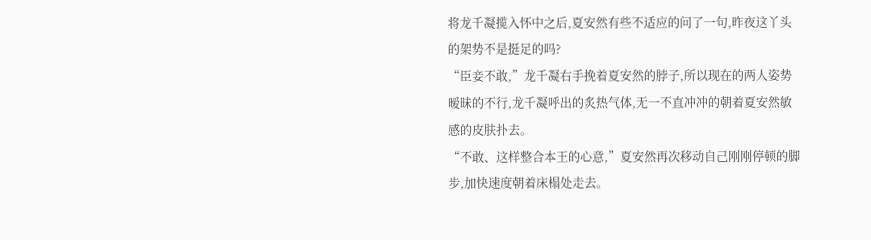将龙千凝揽入怀中之后,夏安然有些不适应的问了一句,昨夜这丫头的架势不是挺足的吗?
“臣妾不敢,”龙千凝右手挽着夏安然的脖子,所以现在的两人姿势暧昧的不行,龙千凝呼出的炙热气体,无一不直冲冲的朝着夏安然敏感的皮肤扑去。
“不敢、这样整合本王的心意,”夏安然再次移动自己刚刚停顿的脚步,加快速度朝着床榻处走去。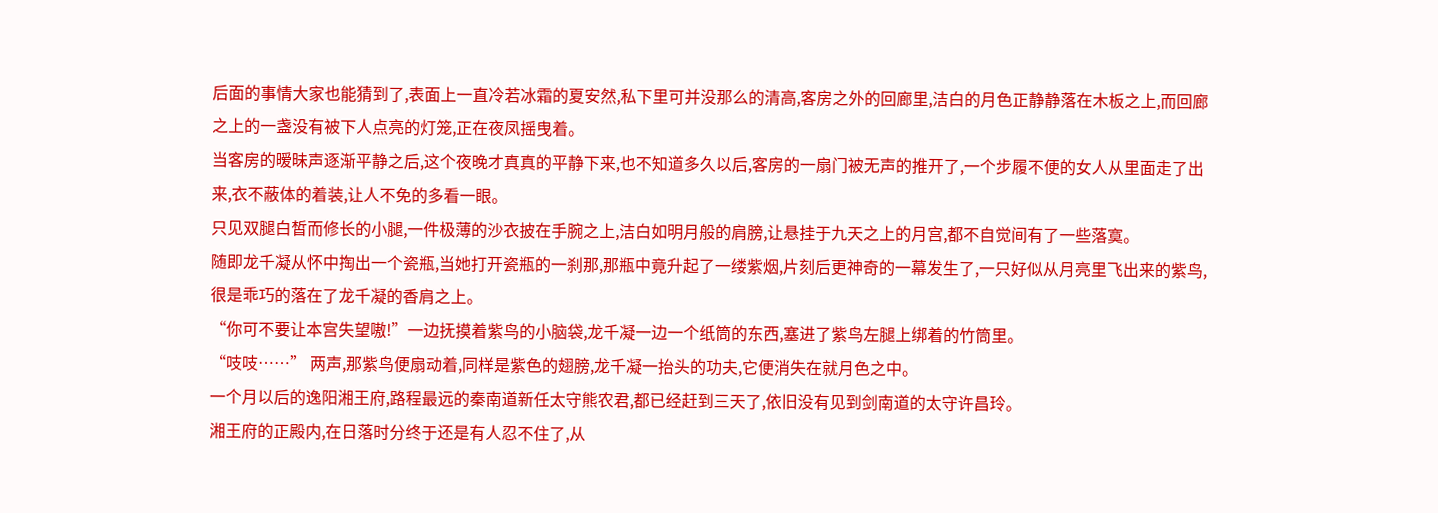后面的事情大家也能猜到了,表面上一直冷若冰霜的夏安然,私下里可并没那么的清高,客房之外的回廊里,洁白的月色正静静落在木板之上,而回廊之上的一盏没有被下人点亮的灯笼,正在夜凤摇曳着。
当客房的暧昧声逐渐平静之后,这个夜晚才真真的平静下来,也不知道多久以后,客房的一扇门被无声的推开了,一个步履不便的女人从里面走了出来,衣不蔽体的着装,让人不免的多看一眼。
只见双腿白皙而修长的小腿,一件极薄的沙衣披在手腕之上,洁白如明月般的肩膀,让悬挂于九天之上的月宫,都不自觉间有了一些落寞。
随即龙千凝从怀中掏出一个瓷瓶,当她打开瓷瓶的一刹那,那瓶中竟升起了一缕紫烟,片刻后更神奇的一幕发生了,一只好似从月亮里飞出来的紫鸟,很是乖巧的落在了龙千凝的香肩之上。
“你可不要让本宫失望嗷!”一边抚摸着紫鸟的小脑袋,龙千凝一边一个纸筒的东西,塞进了紫鸟左腿上绑着的竹筒里。
“吱吱……” 两声,那紫鸟便扇动着,同样是紫色的翅膀,龙千凝一抬头的功夫,它便消失在就月色之中。
一个月以后的逸阳湘王府,路程最远的秦南道新任太守熊农君,都已经赶到三天了,依旧没有见到剑南道的太守许昌玲。
湘王府的正殿内,在日落时分终于还是有人忍不住了,从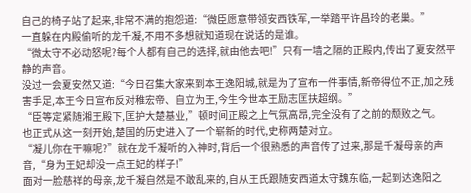自己的椅子站了起来,非常不满的抱怨道:“微臣愿意带领安西铁军,一举踏平许昌玲的老巢。”
一直躲在内殿偷听的龙千凝,不用不多想就知道现在说话的是谁。
“微太守不必动怒呢?每个人都有自己的选择,就由他去吧!”只有一墙之隔的正殿内,传出了夏安然平静的声音。
没过一会夏安然又道:“今日召集大家来到本王逸阳城,就是为了宣布一件事情,新帝得位不正,加之残害手足,本王今日宣布反对稚宏帝、自立为王,今生今世本王励志匡扶超纲。”
“臣等定紧随湘王殿下,匡护大楚基业,”顿时间正殿之上气氛高昂,完全没有了之前的颓败之气。
也正式从这一刻开始,楚国的历史进入了一个崭新的时代,史称两楚对立。
“凝儿你在干嘛呢?”就在龙千凝听的入神时,背后一个很熟悉的声音传了过来,那是千凝母亲的声音,“身为王妃却没一点王妃的样子!”
面对一脸慈祥的母亲,龙千凝自然是不敢乱来的,自从王氏跟随安西道太守魏东临,一起到达逸阳之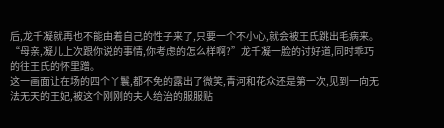后,龙千凝就再也不能由着自己的性子来了,只要一个不小心,就会被王氏跳出毛病来。
“母亲,凝儿上次跟你说的事情,你考虑的怎么样啊?”龙千凝一脸的讨好道,同时乖巧的往王氏的怀里蹭。
这一画面让在场的四个丫鬟,都不免的露出了微笑,青河和花众还是第一次,见到一向无法无天的王妃,被这个刚刚的夫人给治的服服贴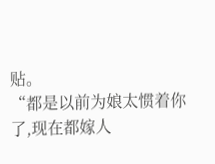贴。
“都是以前为娘太惯着你了,现在都嫁人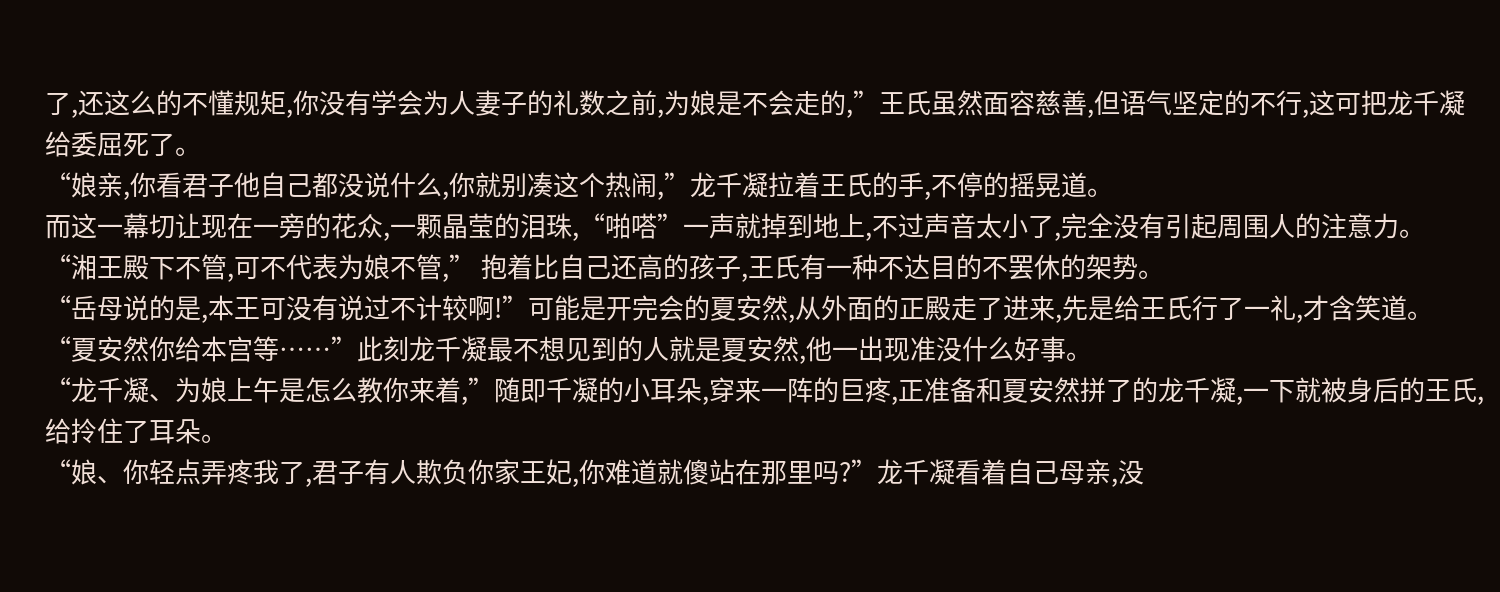了,还这么的不懂规矩,你没有学会为人妻子的礼数之前,为娘是不会走的,”王氏虽然面容慈善,但语气坚定的不行,这可把龙千凝给委屈死了。
“娘亲,你看君子他自己都没说什么,你就别凑这个热闹,”龙千凝拉着王氏的手,不停的摇晃道。
而这一幕切让现在一旁的花众,一颗晶莹的泪珠,“啪嗒”一声就掉到地上,不过声音太小了,完全没有引起周围人的注意力。
“湘王殿下不管,可不代表为娘不管,” 抱着比自己还高的孩子,王氏有一种不达目的不罢休的架势。
“岳母说的是,本王可没有说过不计较啊!”可能是开完会的夏安然,从外面的正殿走了进来,先是给王氏行了一礼,才含笑道。
“夏安然你给本宫等……”此刻龙千凝最不想见到的人就是夏安然,他一出现准没什么好事。
“龙千凝、为娘上午是怎么教你来着,”随即千凝的小耳朵,穿来一阵的巨疼,正准备和夏安然拼了的龙千凝,一下就被身后的王氏,给拎住了耳朵。
“娘、你轻点弄疼我了,君子有人欺负你家王妃,你难道就傻站在那里吗?”龙千凝看着自己母亲,没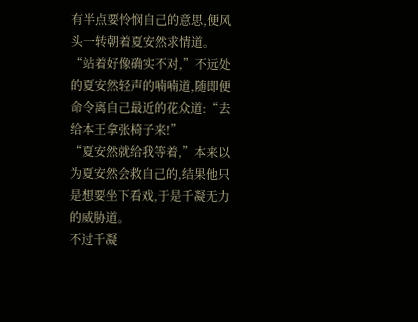有半点要怜悯自己的意思,便风头一转朝着夏安然求情道。
“站着好像确实不对,”不远处的夏安然轻声的喃喃道,随即便命令离自己最近的花众道:“去给本王拿张椅子来!”
“夏安然就给我等着,”本来以为夏安然会救自己的,结果他只是想要坐下看戏,于是千凝无力的威胁道。
不过千凝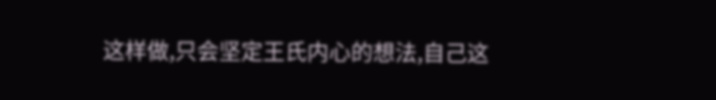这样做,只会坚定王氏内心的想法,自己这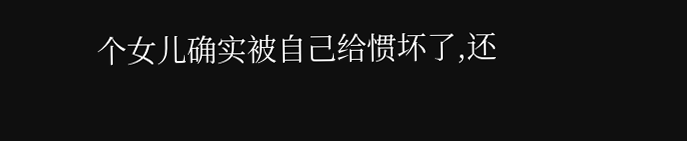个女儿确实被自己给惯坏了,还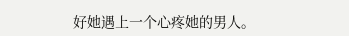好她遇上一个心疼她的男人。